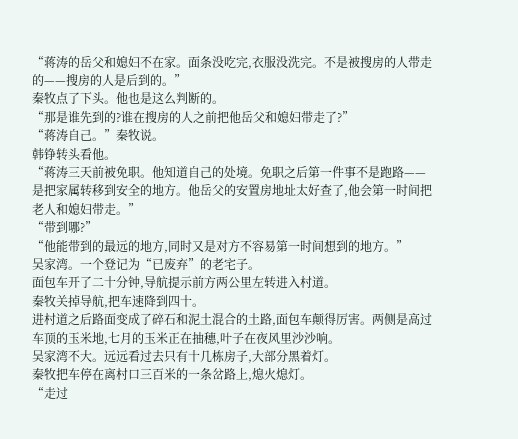“蒋涛的岳父和媳妇不在家。面条没吃完,衣服没洗完。不是被搜房的人带走的——搜房的人是后到的。”
秦牧点了下头。他也是这么判断的。
“那是谁先到的?谁在搜房的人之前把他岳父和媳妇带走了?”
“蒋涛自己。”秦牧说。
韩铮转头看他。
“蒋涛三天前被免职。他知道自己的处境。免职之后第一件事不是跑路——是把家属转移到安全的地方。他岳父的安置房地址太好查了,他会第一时间把老人和媳妇带走。”
“带到哪?”
“他能带到的最远的地方,同时又是对方不容易第一时间想到的地方。”
吴家湾。一个登记为“已废弃”的老宅子。
面包车开了二十分钟,导航提示前方两公里左转进入村道。
秦牧关掉导航,把车速降到四十。
进村道之后路面变成了碎石和泥土混合的土路,面包车颠得厉害。两侧是高过车顶的玉米地,七月的玉米正在抽穗,叶子在夜风里沙沙响。
吴家湾不大。远远看过去只有十几栋房子,大部分黑着灯。
秦牧把车停在离村口三百米的一条岔路上,熄火熄灯。
“走过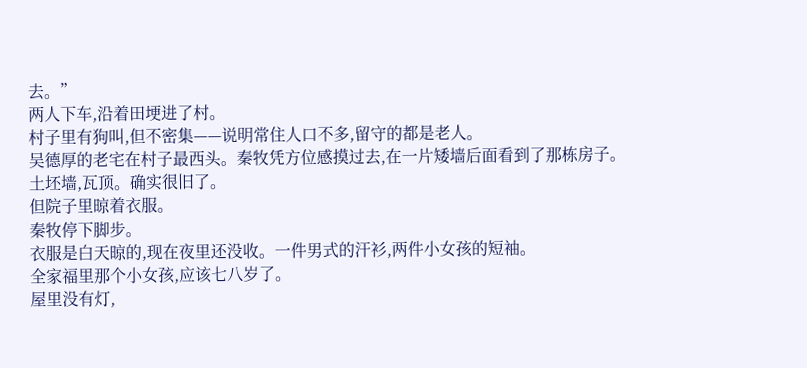去。”
两人下车,沿着田埂进了村。
村子里有狗叫,但不密集——说明常住人口不多,留守的都是老人。
吴德厚的老宅在村子最西头。秦牧凭方位感摸过去,在一片矮墙后面看到了那栋房子。
土坯墙,瓦顶。确实很旧了。
但院子里晾着衣服。
秦牧停下脚步。
衣服是白天晾的,现在夜里还没收。一件男式的汗衫,两件小女孩的短袖。
全家福里那个小女孩,应该七八岁了。
屋里没有灯,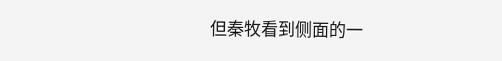但秦牧看到侧面的一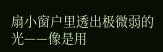扇小窗户里透出极微弱的光——像是用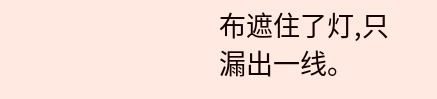布遮住了灯,只漏出一线。